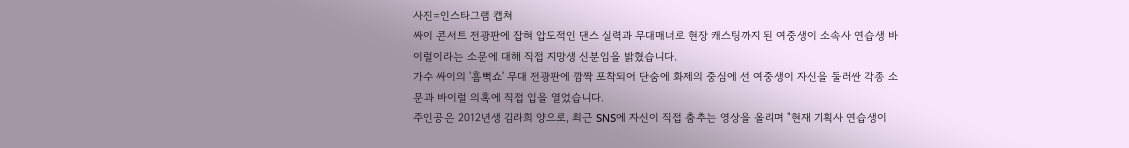사진=인스타그램 캡쳐
싸이 콘서트 전광판에 잡혀 압도적인 댄스 실력과 무대매너로 현장 캐스팅까지 된 여중생이 소속사 연습생 바이럴이라는 소문에 대해 직접 지망생 신분임을 밝혔습니다.
가수 싸이의 '흠뻑쇼' 무대 전광판에 깜짝 포착되어 단숨에 화제의 중심에 선 여중생이 자신을 둘러싼 각종 소문과 바이럴 의혹에 직접 입을 열었습니다.
주인공은 2012년생 김라희 양으로, 최근 SNS에 자신이 직접 춤추는 영상을 올리며 "현재 기획사 연습생이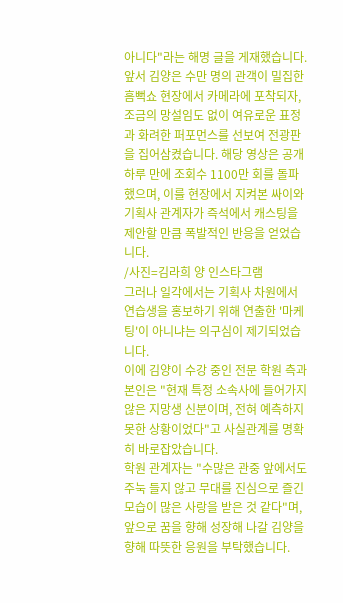아니다"라는 해명 글을 게재했습니다.
앞서 김양은 수만 명의 관객이 밀집한 흠뻑쇼 현장에서 카메라에 포착되자, 조금의 망설임도 없이 여유로운 표정과 화려한 퍼포먼스를 선보여 전광판을 집어삼켰습니다. 해당 영상은 공개 하루 만에 조회수 1100만 회를 돌파했으며, 이를 현장에서 지켜본 싸이와 기획사 관계자가 즉석에서 캐스팅을 제안할 만큼 폭발적인 반응을 얻었습니다.
/사진=김라희 양 인스타그램
그러나 일각에서는 기획사 차원에서 연습생을 홍보하기 위해 연출한 '마케팅'이 아니냐는 의구심이 제기되었습니다.
이에 김양이 수강 중인 전문 학원 측과 본인은 "현재 특정 소속사에 들어가지 않은 지망생 신분이며, 전혀 예측하지 못한 상황이었다"고 사실관계를 명확히 바로잡았습니다.
학원 관계자는 "수많은 관중 앞에서도 주눅 들지 않고 무대를 진심으로 즐긴 모습이 많은 사랑을 받은 것 같다"며, 앞으로 꿈을 향해 성장해 나갈 김양을 향해 따뜻한 응원을 부탁했습니다.